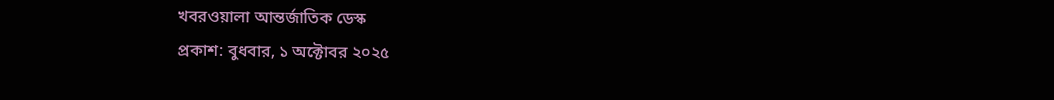খবরওয়ালা আন্তর্জাতিক ডেস্ক
প্রকাশ: বুধবার, ১ অক্টোবর ২০২৫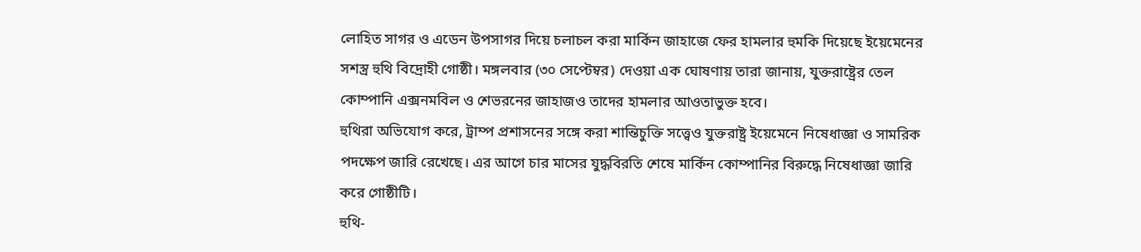লোহিত সাগর ও এডেন উপসাগর দিয়ে চলাচল করা মার্কিন জাহাজে ফের হামলার হুমকি দিয়েছে ইয়েমেনের সশস্ত্র হুথি বিদ্রোহী গোষ্ঠী। মঙ্গলবার (৩০ সেপ্টেম্বর) দেওয়া এক ঘোষণায় তারা জানায়, যুক্তরাষ্ট্রের তেল কোম্পানি এক্সনমবিল ও শেভরনের জাহাজও তাদের হামলার আওতাভুক্ত হবে।
হুথিরা অভিযোগ করে, ট্রাম্প প্রশাসনের সঙ্গে করা শান্তিচুক্তি সত্ত্বেও যুক্তরাষ্ট্র ইয়েমেনে নিষেধাজ্ঞা ও সামরিক পদক্ষেপ জারি রেখেছে। এর আগে চার মাসের যুদ্ধবিরতি শেষে মার্কিন কোম্পানির বিরুদ্ধে নিষেধাজ্ঞা জারি করে গোষ্ঠীটি।
হুথি-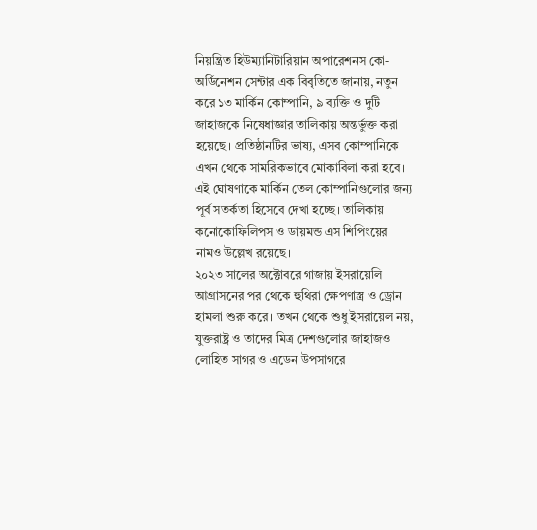নিয়ন্ত্রিত হিউম্যানিটারিয়ান অপারেশনস কো-অর্ডিনেশন সেন্টার এক বিবৃতিতে জানায়, নতুন করে ১৩ মার্কিন কোম্পানি, ৯ ব্যক্তি ও দুটি জাহাজকে নিষেধাজ্ঞার তালিকায় অন্তর্ভুক্ত করা হয়েছে। প্রতিষ্ঠানটির ভাষ্য, এসব কোম্পানিকে এখন থেকে সামরিকভাবে মোকাবিলা করা হবে।
এই ঘোষণাকে মার্কিন তেল কোম্পানিগুলোর জন্য পূর্ব সতর্কতা হিসেবে দেখা হচ্ছে। তালিকায় কনোকোফিলিপস ও ডায়মন্ড এস শিপিংয়ের নামও উল্লেখ রয়েছে।
২০২৩ সালের অক্টোবরে গাজায় ইসরায়েলি আগ্রাসনের পর থেকে হুথিরা ক্ষেপণাস্ত্র ও ড্রোন হামলা শুরু করে। তখন থেকে শুধু ইসরায়েল নয়, যুক্তরাষ্ট্র ও তাদের মিত্র দেশগুলোর জাহাজও লোহিত সাগর ও এডেন উপসাগরে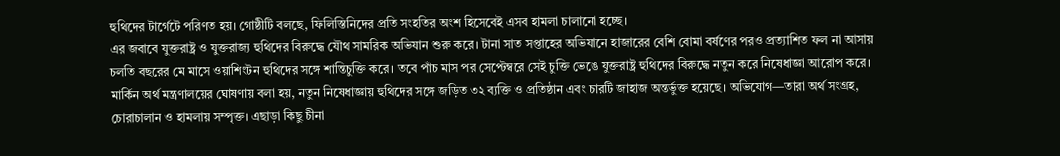হুথিদের টার্গেটে পরিণত হয়। গোষ্ঠীটি বলছে, ফিলিস্তিনিদের প্রতি সংহতির অংশ হিসেবেই এসব হামলা চালানো হচ্ছে।
এর জবাবে যুক্তরাষ্ট্র ও যুক্তরাজ্য হুথিদের বিরুদ্ধে যৌথ সামরিক অভিযান শুরু করে। টানা সাত সপ্তাহের অভিযানে হাজারের বেশি বোমা বর্ষণের পরও প্রত্যাশিত ফল না আসায় চলতি বছরের মে মাসে ওয়াশিংটন হুথিদের সঙ্গে শান্তিচুক্তি করে। তবে পাঁচ মাস পর সেপ্টেম্বরে সেই চুক্তি ভেঙে যুক্তরাষ্ট্র হুথিদের বিরুদ্ধে নতুন করে নিষেধাজ্ঞা আরোপ করে।
মার্কিন অর্থ মন্ত্রণালয়ের ঘোষণায় বলা হয়, নতুন নিষেধাজ্ঞায় হুথিদের সঙ্গে জড়িত ৩২ ব্যক্তি ও প্রতিষ্ঠান এবং চারটি জাহাজ অন্তর্ভুক্ত হয়েছে। অভিযোগ—তারা অর্থ সংগ্রহ, চোরাচালান ও হামলায় সম্পৃক্ত। এছাড়া কিছু চীনা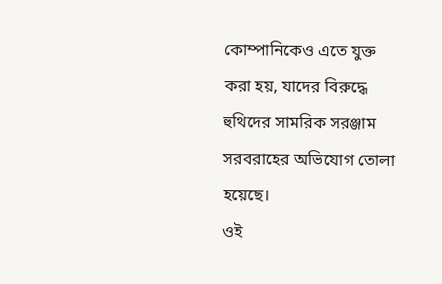কোম্পানিকেও এতে যুক্ত করা হয়, যাদের বিরুদ্ধে হুথিদের সামরিক সরঞ্জাম সরবরাহের অভিযোগ তোলা হয়েছে।
ওই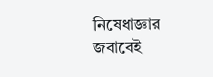নিষেধাজ্ঞার জবাবেই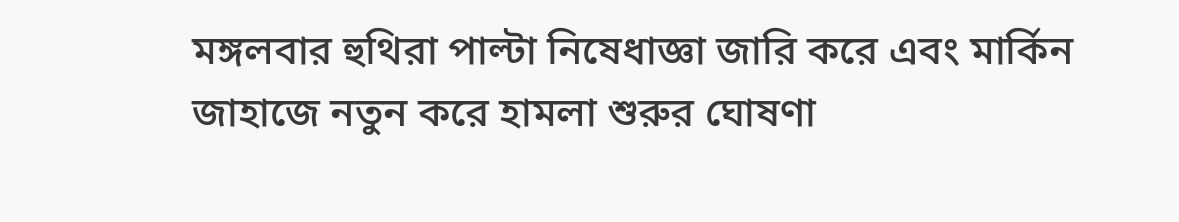মঙ্গলবার হুথিরা পাল্টা নিষেধাজ্ঞা জারি করে এবং মার্কিন জাহাজে নতুন করে হামলা শুরুর ঘোষণা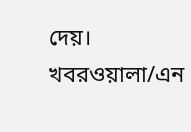দেয়।
খবরওয়ালা/এন